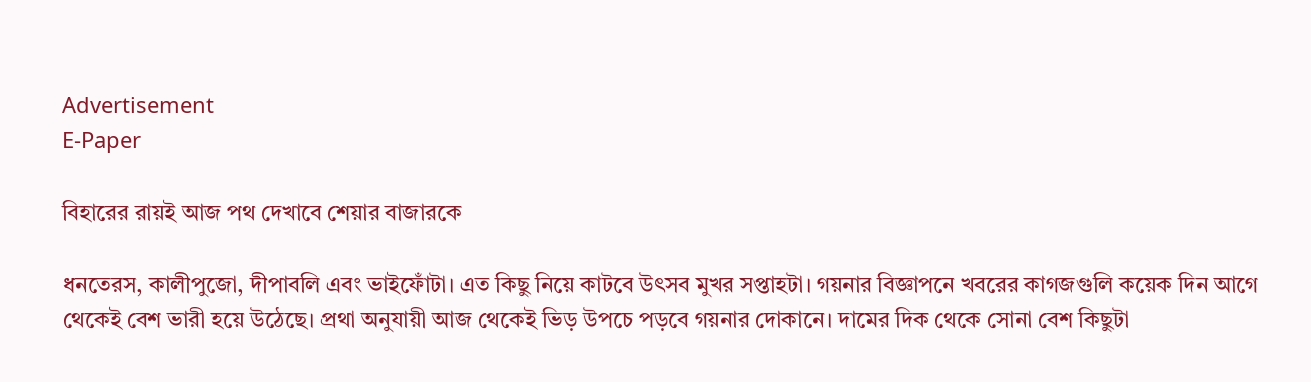Advertisement
E-Paper

বিহারের রায়ই আজ পথ দেখাবে শেয়ার বাজারকে

ধনতেরস, কালীপুজো, দীপাবলি এবং ভাইফোঁটা। এত কিছু নিয়ে কাটবে উৎসব মুখর সপ্তাহটা। গয়নার বিজ্ঞাপনে খবরের কাগজগুলি কয়েক দিন আগে থেকেই বেশ ভারী হয়ে উঠেছে। প্রথা অনুযায়ী আজ থেকেই ভিড় উপচে পড়বে গয়নার দোকানে। দামের দিক থেকে সোনা বেশ কিছুটা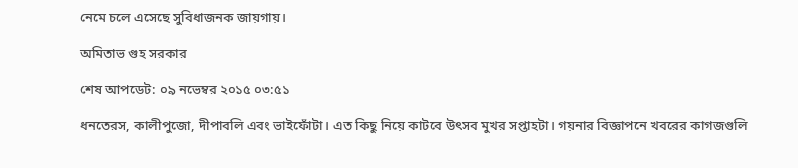নেমে চলে এসেছে সুবিধাজনক জায়গায়।

অমিতাভ গুহ সরকার

শেষ আপডেট: ০৯ নভেম্বর ২০১৫ ০৩:৫১

ধনতেরস, কালীপুজো, দীপাবলি এবং ভাইফোঁটা। এত কিছু নিয়ে কাটবে উৎসব মুখর সপ্তাহটা। গয়নার বিজ্ঞাপনে খবরের কাগজগুলি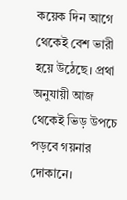কয়েক দিন আগে থেকেই বেশ ভারী হয়ে উঠেছে। প্রথা অনুযায়ী আজ থেকেই ভিড় উপচে পড়বে গয়নার দোকানে।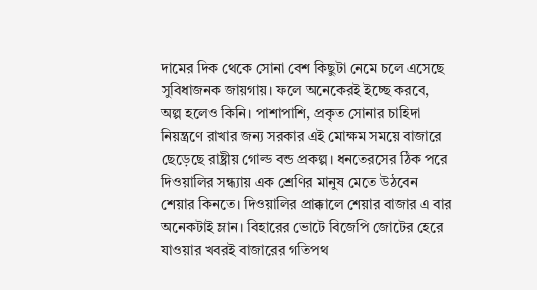দামের দিক থেকে সোনা বেশ কিছুটা নেমে চলে এসেছে সুবিধাজনক জায়গায়। ফলে অনেকেরই ইচ্ছে করবে, অল্প হলেও কিনি। পাশাপাশি, প্রকৃত সোনার চাহিদা নিয়ন্ত্রণে রাখার জন্য সরকার এই মোক্ষম সময়ে বাজারে ছেড়েছে রাষ্ট্রীয় গোল্ড বন্ড প্রকল্প। ধনতেরসের ঠিক পরে দিওয়ালির সন্ধ্যায় এক শ্রেণির মানুষ মেতে উঠবেন শেয়ার কিনতে। দিওয়ালির প্রাক্কালে শেয়ার বাজার এ বার অনেকটাই ম্লান। বিহারের ভোটে বিজেপি জোটের হেরে যাওয়ার খবরই বাজারের গতিপথ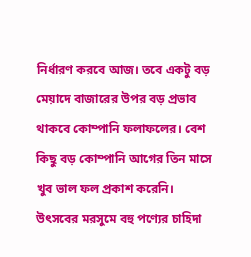নির্ধারণ করবে আজ। তবে একটু বড় মেয়াদে বাজারের উপর বড় প্রভাব থাকবে কোম্পানি ফলাফলের। বেশ কিছু বড় কোম্পানি আগের তিন মাসে খুব ভাল ফল প্রকাশ করেনি। উৎসবের মরসুমে বহু পণ্যের চাহিদা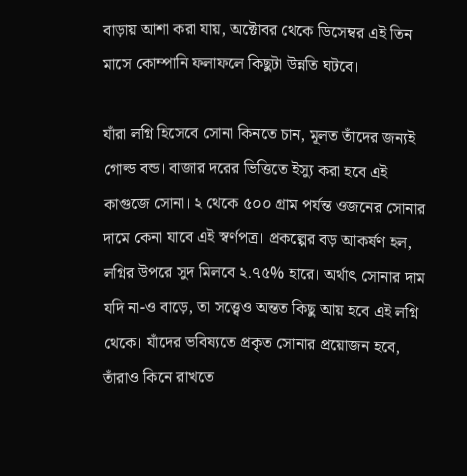বাড়ায় আশা করা যায়, অক্টোবর থেকে ডিসেম্বর এই তিন মাসে কোম্পানি ফলাফলে কিছুটা উন্নতি ঘটবে।

যাঁরা লগ্নি হিসেবে সোনা কিনতে চান, মূলত তাঁদের জন্যই গোল্ড বন্ড। বাজার দরের ভিত্তিতে ইস্যু করা হবে এই কাগুজে সোনা। ২ থেকে ৫০০ গ্রাম পর্যন্ত ওজনের সোনার দামে কেনা যাবে এই স্বর্ণপত্র। প্রকল্পের বড় আকর্ষণ হল, লগ্নির উপরে সুদ মিলবে ২.৭৫% হারে। অর্থাৎ সোনার দাম যদি না-ও বাড়ে, তা সত্ত্বেও অন্তত কিছু আয় হবে এই লগ্নি থেকে। যাঁদের ভবিষ্যতে প্রকৃত সোনার প্রয়োজন হবে, তাঁরাও কিনে রাখতে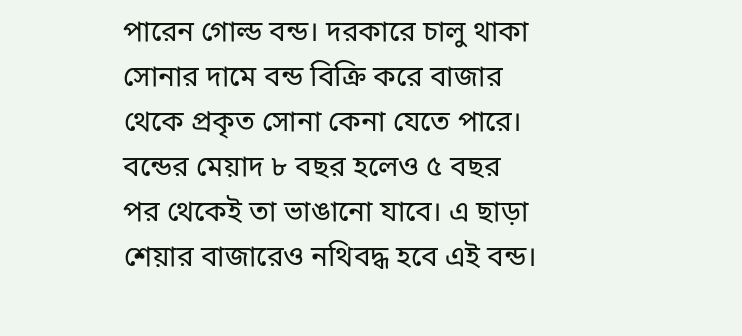পারেন গোল্ড বন্ড। দরকারে চালু থাকা সোনার দামে বন্ড বিক্রি করে বাজার থেকে প্রকৃত সোনা কেনা যেতে পারে। বন্ডের মেয়াদ ৮ বছর হলেও ৫ বছর পর থেকেই তা ভাঙানো যাবে। এ ছাড়া শেয়ার বাজারেও নথিবদ্ধ হবে এই বন্ড।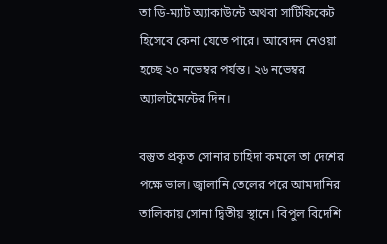তা ডি-ম্যাট অ্যাকাউন্টে অথবা সার্টিফিকেট হিসেবে কেনা যেতে পারে। আবেদন নেওয়া হচ্ছে ২০ নভেম্বর পর্যন্ত। ২৬ নভেম্বর অ্যালটমেন্টের দিন।

বস্তুত প্রকৃত সোনার চাহিদা কমলে তা দেশের পক্ষে ভাল। জ্বালানি তেলের পরে আমদানির তালিকায় সোনা দ্বিতীয় স্থানে। বিপুল বিদেশি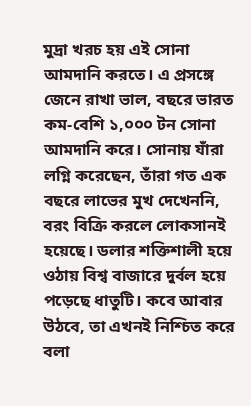মুদ্রা খরচ হয় এই সোনা আমদানি করতে। এ প্রসঙ্গে জেনে রাখা ভাল, বছরে ভারত কম-বেশি ১,০০০ টন সোনা আমদানি করে। সোনায় যাঁরা লগ্নি করেছেন, তাঁরা গত এক বছরে লাভের মুখ দেখেননি, বরং বিক্রি করলে লোকসানই হয়েছে। ডলার শক্তিশালী হয়ে ওঠায় বিশ্ব বাজারে দুর্বল হয়ে পড়েছে ধাতুটি। কবে আবার উঠবে, তা এখনই নিশ্চিত করে বলা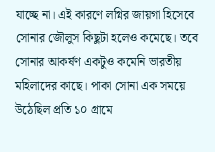যাচ্ছে না। এই কারণে লগ্নির জায়গা হিসেবে সোনার জৌলুস কিছুটা হলেও কমেছে। তবে সোনার আকর্ষণ একটুও কমেনি ভারতীয় মহিলাদের কাছে। পাকা সোনা এক সময়ে উঠেছিল প্রতি ১০ গ্রামে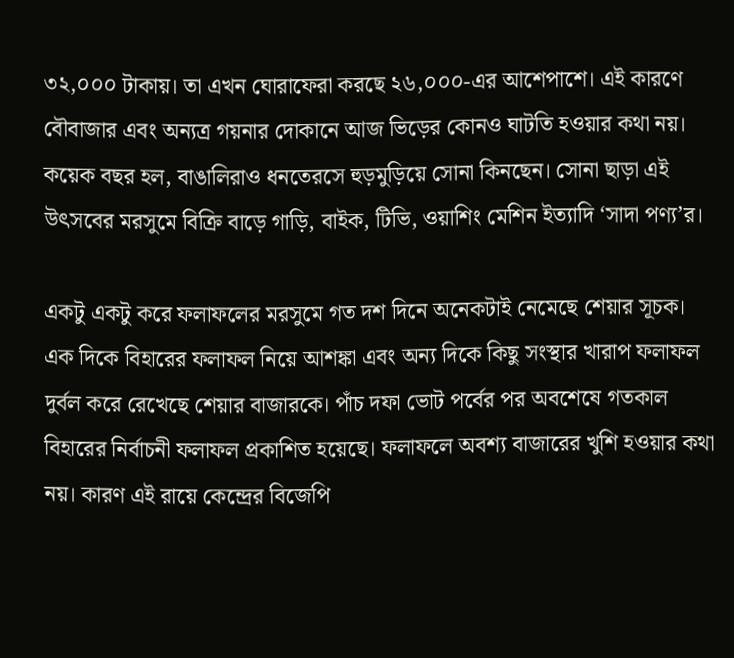৩২,০০০ টাকায়। তা এখন ঘোরাফেরা করছে ২৬,০০০-এর আশেপাশে। এই কারণে বৌবাজার এবং অন্যত্র গয়নার দোকানে আজ ভিড়ের কোনও ঘাটতি হওয়ার কথা নয়। কয়েক বছর হল, বাঙালিরাও ধনতেরসে হুড়মুড়িয়ে সোনা কিনছেন। সোনা ছাড়া এই উৎসবের মরসুমে বিক্রি বাড়ে গাড়ি, বাইক, টিভি, ওয়াশিং মেশিন ইত্যাদি ‘সাদা পণ্য’র।

একটু একটু করে ফলাফলের মরসুমে গত দশ দিনে অনেকটাই নেমেছে শেয়ার সূচক। এক দিকে বিহারের ফলাফল নিয়ে আশঙ্কা এবং অন্য দিকে কিছু সংস্থার খারাপ ফলাফল দুর্বল করে রেখেছে শেয়ার বাজারকে। পাঁচ দফা ভোট পর্বের পর অবশেষে গতকাল বিহারের নির্বাচনী ফলাফল প্রকাশিত হয়েছে। ফলাফলে অবশ্য বাজারের খুশি হওয়ার কথা নয়। কারণ এই রায়ে কেন্দ্রের বিজেপি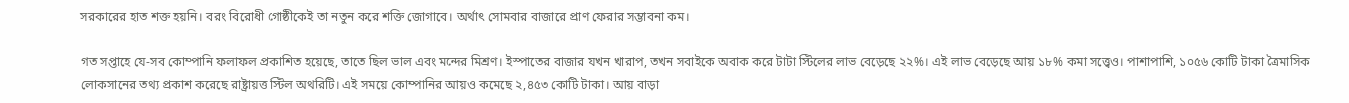সরকারের হাত শক্ত হয়নি। বরং বিরোধী গোষ্ঠীকেই তা নতুন করে শক্তি জোগাবে। অর্থাৎ সোমবার বাজারে প্রাণ ফেরার সম্ভাবনা কম।

গত সপ্তাহে যে-সব কোম্পানি ফলাফল প্রকাশিত হয়েছে, তাতে ছিল ভাল এবং মন্দের মিশ্রণ। ইস্পাতের বাজার যখন খারাপ, তখন সবাইকে অবাক করে টাটা স্টিলের লাভ বেড়েছে ২২%। এই লাভ বেড়েছে আয় ১৮% কমা সত্ত্বেও। পাশাপাশি, ১০৫৬ কোটি টাকা ত্রৈমাসিক লোকসানের তথ্য প্রকাশ করেছে রাষ্ট্রায়ত্ত স্টিল অথরিটি। এই সময়ে কোম্পানির আয়ও কমেছে ২,৪৫৩ কোটি টাকা। আয় বাড়া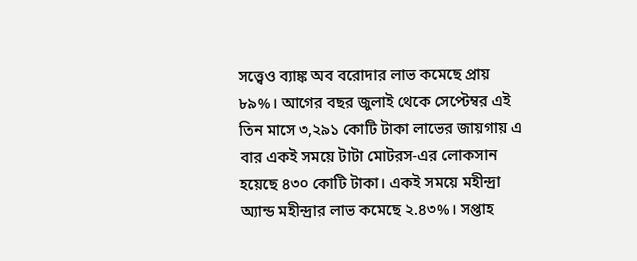সত্ত্বেও ব্যাঙ্ক অব বরোদার লাভ কমেছে প্রায় ৮৯%। আগের বছর জুলাই থেকে সেপ্টেম্বর এই তিন মাসে ৩,২৯১ কোটি টাকা লাভের জায়গায় এ বার একই সময়ে টাটা মোটরস-এর লোকসান হয়েছে ৪৩০ কোটি টাকা। একই সময়ে মহীন্দ্রা অ্যান্ড মহীন্দ্রার লাভ কমেছে ২.৪৩%। সপ্তাহ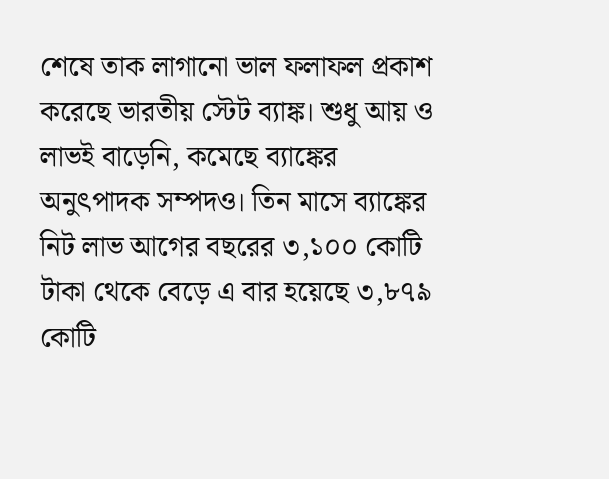শেষে তাক লাগানো ভাল ফলাফল প্রকাশ করেছে ভারতীয় স্টেট ব্যাঙ্ক। শুধু আয় ও লাভই বাড়েনি, কমেছে ব্যাঙ্কের অনুৎপাদক সম্পদও। তিন মাসে ব্যাঙ্কের নিট লাভ আগের বছরের ৩,১০০ কোটি টাকা থেকে বেড়ে এ বার হয়েছে ৩,৮৭৯ কোটি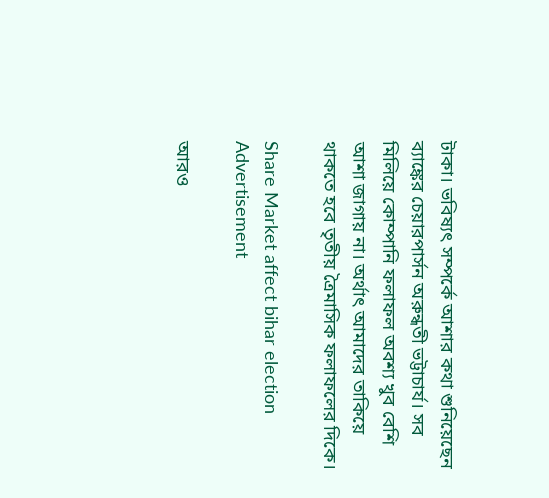টাকা। ভবিষ্যৎ সম্পর্কে আশার কথা শুনিয়েছেন ব্যাঙ্কের চেয়ারপার্সন অরুন্ধতী ভট্টাচার্য। সব মিলিয়ে কোম্পানি ফলাফল অবশ্য খুব বেশি আশা জাগায় না। অর্থাৎ আমাদের তাকিয়ে থাকতে হবে তৃতীয় ত্রৈমাসিক ফলাফলের দিকে।

Share Market affect bihar election
Advertisement

আরও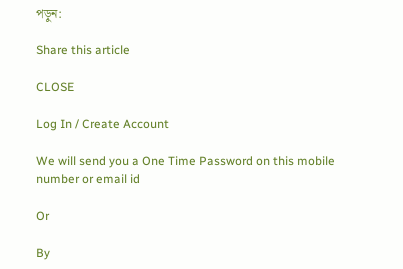পড়ুন:

Share this article

CLOSE

Log In / Create Account

We will send you a One Time Password on this mobile number or email id

Or

By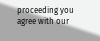proceeding you agree with our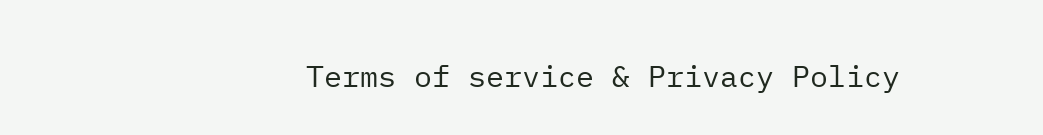Terms of service & Privacy Policy